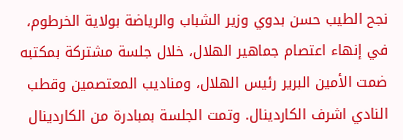نجح الطيب حسن بدوي وزير الشباب والرياضة بولاية الخرطوم، في إنهاء اعتصام جماهير الهلال، خلال جلسة مشتركة بمكتبه ضمت الأمين البرير رئيس الهلال، ومناديب المعتصمين وقطب النادي اشرف الكاردينال. وتمت الجلسة بمبادرة من الكاردينال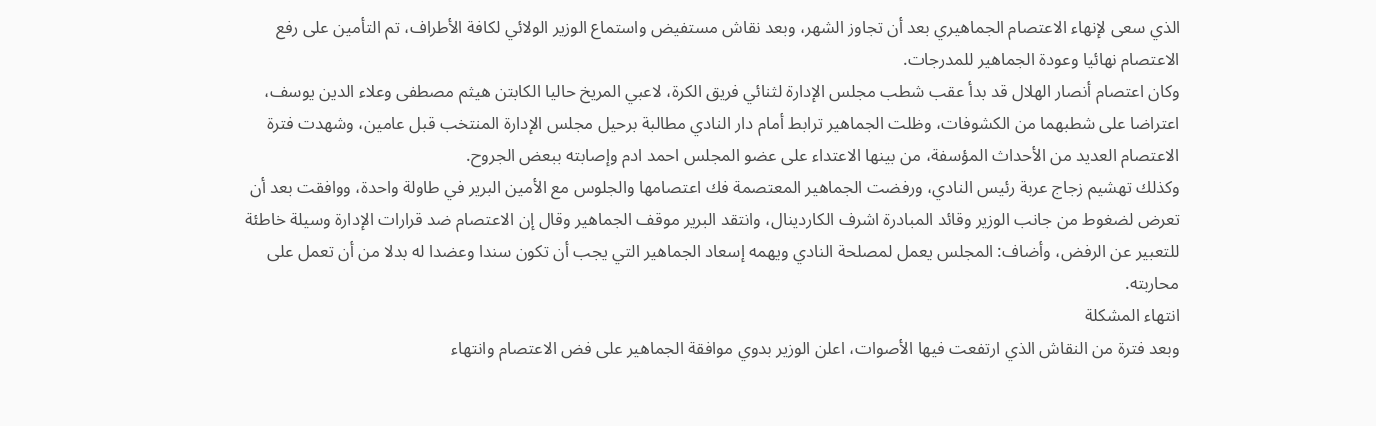الذي سعى لإنهاء الاعتصام الجماهيري بعد أن تجاوز الشهر، وبعد نقاش مستفيض واستماع الوزير الولائي لكافة الأطراف، تم التأمين على رفع الاعتصام نهائيا وعودة الجماهير للمدرجات.
وكان اعتصام أنصار الهلال قد بدأ عقب شطب مجلس الإدارة لثنائي فريق الكرة، لاعبي المريخ حاليا الكابتن هيثم مصطفى وعلاء الدين يوسف، اعتراضا على شطبهما من الكشوفات، وظلت الجماهير ترابط أمام دار النادي مطالبة برحيل مجلس الإدارة المنتخب قبل عامين، وشهدت فترة الاعتصام العديد من الأحداث المؤسفة، من بينها الاعتداء على عضو المجلس احمد ادم وإصابته ببعض الجروح.
وكذلك تهشيم زجاج عربة رئيس النادي، ورفضت الجماهير المعتصمة فك اعتصامها والجلوس مع الأمين البرير في طاولة واحدة، ووافقت بعد أن تعرض لضغوط من جانب الوزير وقائد المبادرة اشرف الكاردينال، وانتقد البرير موقف الجماهير وقال إن الاعتصام ضد قرارات الإدارة وسيلة خاطئة للتعبير عن الرفض، وأضاف: المجلس يعمل لمصلحة النادي ويهمه إسعاد الجماهير التي يجب أن تكون سندا وعضدا له بدلا من أن تعمل على محاربته.
انتهاء المشكلة
وبعد فترة من النقاش الذي ارتفعت فيها الأصوات، اعلن الوزير بدوي موافقة الجماهير على فض الاعتصام وانتهاء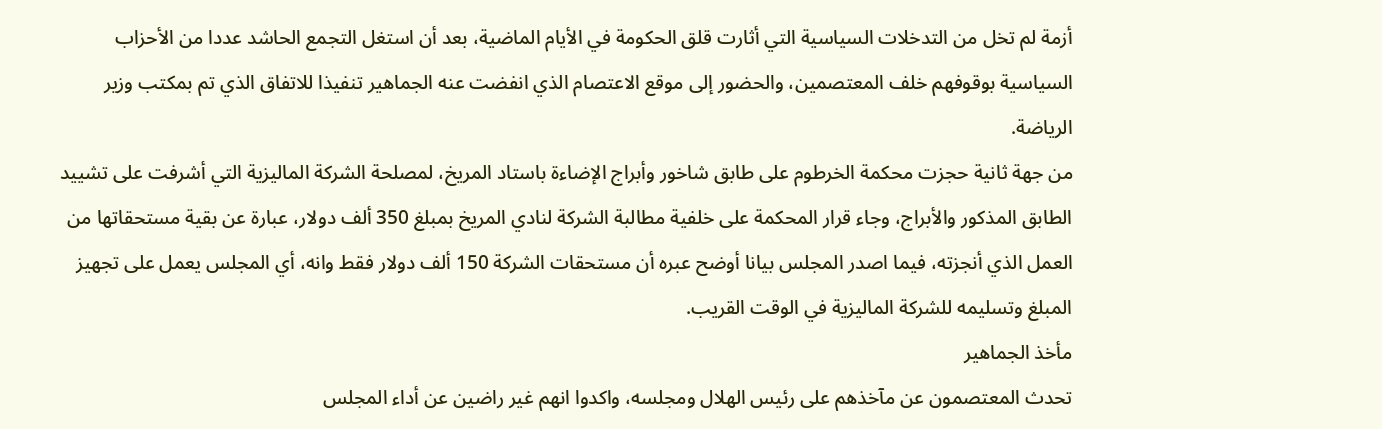أزمة لم تخل من التدخلات السياسية التي أثارت قلق الحكومة في الأيام الماضية، بعد أن استغل التجمع الحاشد عددا من الأحزاب السياسية بوقوفهم خلف المعتصمين، والحضور إلى موقع الاعتصام الذي انفضت عنه الجماهير تنفيذا للاتفاق الذي تم بمكتب وزير الرياضة.
من جهة ثانية حجزت محكمة الخرطوم على طابق شاخور وأبراج الإضاءة باستاد المريخ، لمصلحة الشركة الماليزية التي أشرفت على تشييد الطابق المذكور والأبراج، وجاء قرار المحكمة على خلفية مطالبة الشركة لنادي المريخ بمبلغ 350 ألف دولار، عبارة عن بقية مستحقاتها من العمل الذي أنجزته، فيما اصدر المجلس بيانا أوضح عبره أن مستحقات الشركة 150 ألف دولار فقط وانه، أي المجلس يعمل على تجهيز المبلغ وتسليمه للشركة الماليزية في الوقت القريب.
مأخذ الجماهير
تحدث المعتصمون عن مآخذهم على رئيس الهلال ومجلسه، واكدوا انهم غير راضين عن أداء المجلس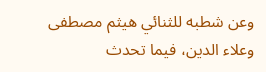وعن شطبه للثنائي هيثم مصطفى وعلاء الدين، فيما تحدث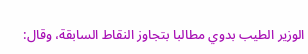الوزير الطيب بدوي مطالبا بتجاوز النقاط السابقة، وقال: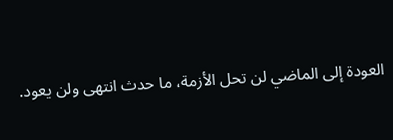العودة إلى الماضي لن تحل الأزمة، ما حدث انتهى ولن يعود.